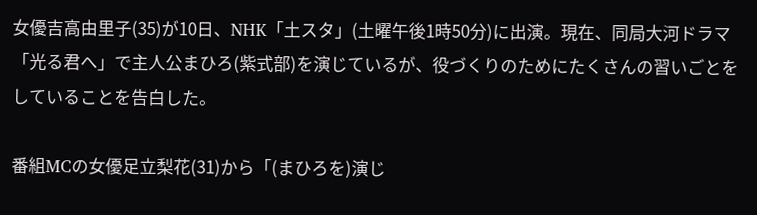女優吉高由里子(35)が10日、NHK「土スタ」(土曜午後1時50分)に出演。現在、同局大河ドラマ「光る君へ」で主人公まひろ(紫式部)を演じているが、役づくりのためにたくさんの習いごとをしていることを告白した。

番組MCの女優足立梨花(31)から「(まひろを)演じ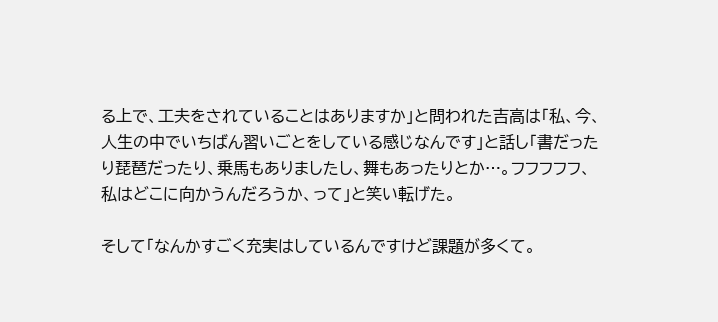る上で、工夫をされていることはありますか」と問われた吉高は「私、今、人生の中でいちばん習いごとをしている感じなんです」と話し「書だったり琵琶だったり、乗馬もありましたし、舞もあったりとか…。フフフフフ、私はどこに向かうんだろうか、って」と笑い転げた。

そして「なんかすごく充実はしているんですけど課題が多くて。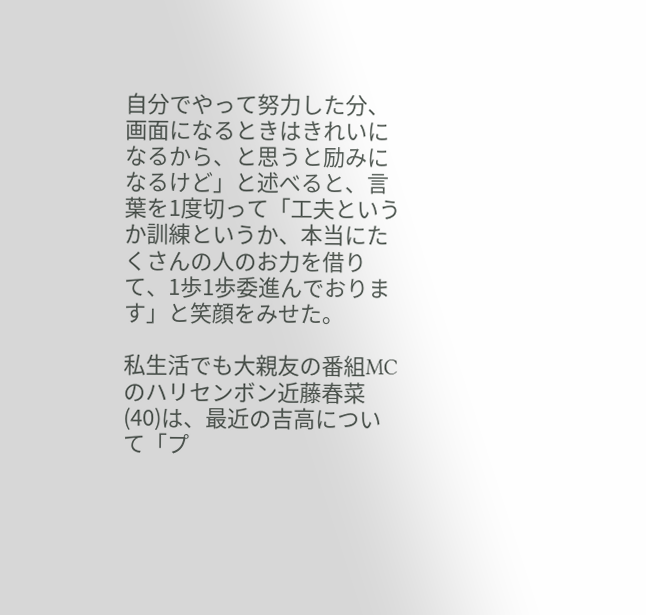自分でやって努力した分、画面になるときはきれいになるから、と思うと励みになるけど」と述べると、言葉を1度切って「工夫というか訓練というか、本当にたくさんの人のお力を借りて、1歩1歩委進んでおります」と笑顔をみせた。

私生活でも大親友の番組MCのハリセンボン近藤春菜(40)は、最近の吉高について「プ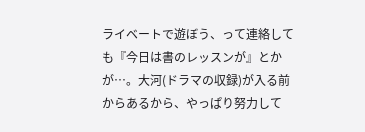ライベートで遊ぼう、って連絡しても『今日は書のレッスンが』とかが…。大河(ドラマの収録)が入る前からあるから、やっぱり努力して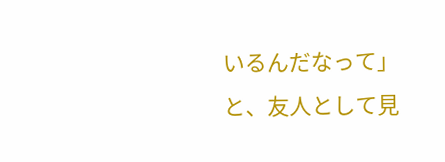いるんだなって」と、友人として見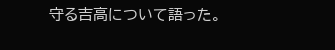守る吉高について語った。